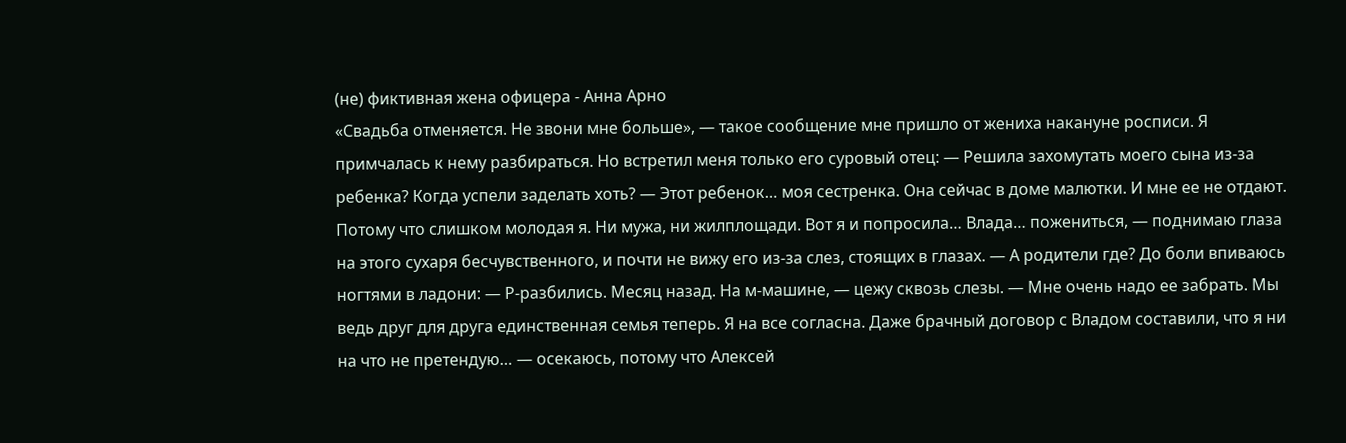(не) фиктивная жена офицера - Анна Арно
«Свадьба отменяется. Не звони мне больше», — такое сообщение мне пришло от жениха накануне росписи. Я примчалась к нему разбираться. Но встретил меня только его суровый отец: — Решила захомутать моего сына из-за ребенка? Когда успели заделать хоть? — Этот ребенок… моя сестренка. Она сейчас в доме малютки. И мне ее не отдают. Потому что слишком молодая я. Ни мужа, ни жилплощади. Вот я и попросила… Влада… пожениться, — поднимаю глаза на этого сухаря бесчувственного, и почти не вижу его из-за слез, стоящих в глазах. — А родители где? До боли впиваюсь ногтями в ладони: — Р-разбились. Месяц назад. На м-машине, — цежу сквозь слезы. — Мне очень надо ее забрать. Мы ведь друг для друга единственная семья теперь. Я на все согласна. Даже брачный договор с Владом составили, что я ни на что не претендую… — осекаюсь, потому что Алексей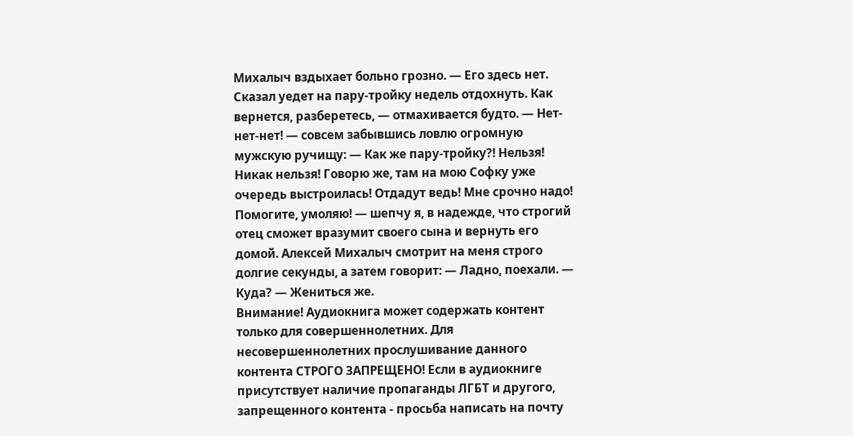Михалыч вздыхает больно грозно. — Его здесь нет. Сказал уедет на пару-тройку недель отдохнуть. Как вернется, разберетесь, — отмахивается будто. — Нет-нет-нет! — совсем забывшись ловлю огромную мужскую ручищу: — Как же пару-тройку?! Нельзя! Никак нельзя! Говорю же, там на мою Софку уже очередь выстроилась! Отдадут ведь! Мне срочно надо! Помогите, умоляю! — шепчу я, в надежде, что строгий отец сможет вразумит своего сына и вернуть его домой. Алексей Михалыч смотрит на меня строго долгие секунды, а затем говорит: — Ладно, поехали. — Куда? — Жениться же.
Внимание! Аудиокнига может содержать контент только для совершеннолетних. Для несовершеннолетних прослушивание данного контента СТРОГО ЗАПРЕЩЕНО! Если в аудиокниге присутствует наличие пропаганды ЛГБТ и другого, запрещенного контента - просьба написать на почту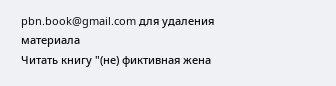pbn.book@gmail.com для удаления материала
Читать книгу "(не) фиктивная жена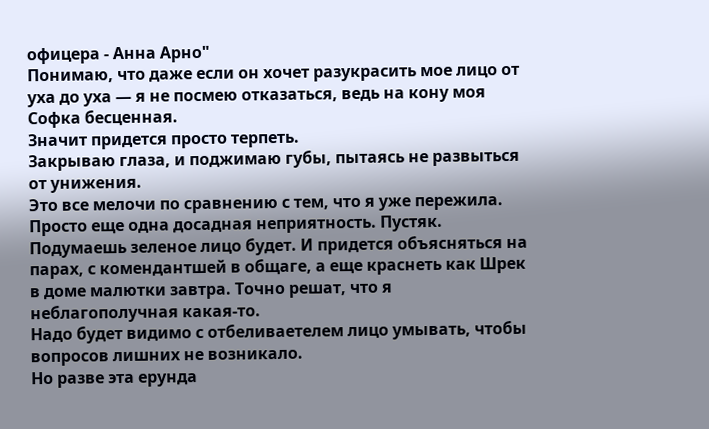офицера - Анна Арно"
Понимаю, что даже если он хочет разукрасить мое лицо от уха до уха — я не посмею отказаться, ведь на кону моя Софка бесценная.
Значит придется просто терпеть.
Закрываю глаза, и поджимаю губы, пытаясь не развыться от унижения.
Это все мелочи по сравнению с тем, что я уже пережила. Просто еще одна досадная неприятность. Пустяк.
Подумаешь зеленое лицо будет. И придется объясняться на парах, с комендантшей в общаге, а еще краснеть как Шрек в доме малютки завтра. Точно решат, что я неблагополучная какая-то.
Надо будет видимо с отбеливаетелем лицо умывать, чтобы вопросов лишних не возникало.
Но разве эта ерунда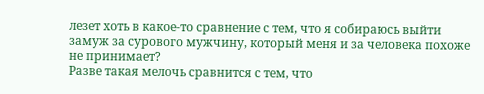лезет хоть в какое-то сравнение с тем, что я собираюсь выйти замуж за сурового мужчину, который меня и за человека похоже не принимает?
Разве такая мелочь сравнится с тем, что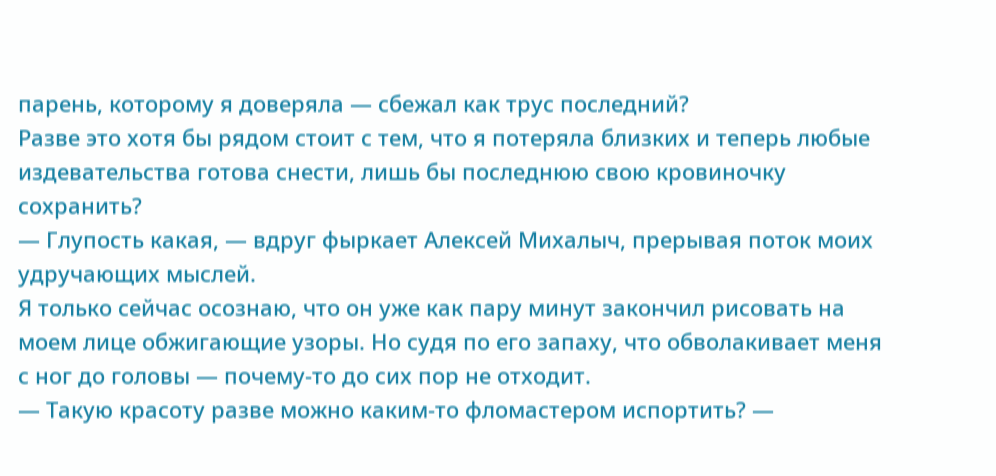парень, которому я доверяла — сбежал как трус последний?
Разве это хотя бы рядом стоит с тем, что я потеряла близких и теперь любые издевательства готова снести, лишь бы последнюю свою кровиночку сохранить?
— Глупость какая, — вдруг фыркает Алексей Михалыч, прерывая поток моих удручающих мыслей.
Я только сейчас осознаю, что он уже как пару минут закончил рисовать на моем лице обжигающие узоры. Но судя по его запаху, что обволакивает меня с ног до головы — почему-то до сих пор не отходит.
— Такую красоту разве можно каким-то фломастером испортить? —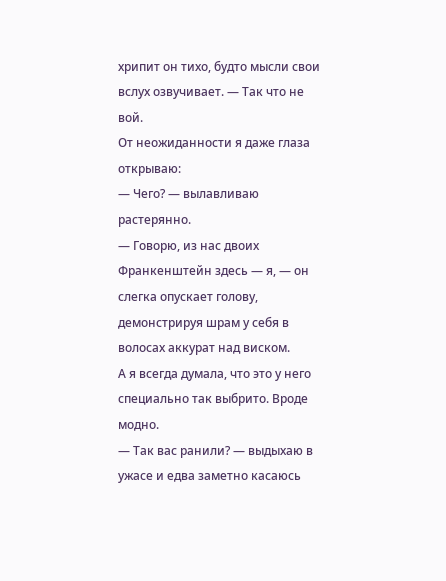хрипит он тихо, будто мысли свои вслух озвучивает. — Так что не вой.
От неожиданности я даже глаза открываю:
— Чего? — вылавливаю растерянно.
— Говорю, из нас двоих Франкенштейн здесь — я, — он слегка опускает голову, демонстрируя шрам у себя в волосах аккурат над виском.
А я всегда думала, что это у него специально так выбрито. Вроде модно.
— Так вас ранили? — выдыхаю в ужасе и едва заметно касаюсь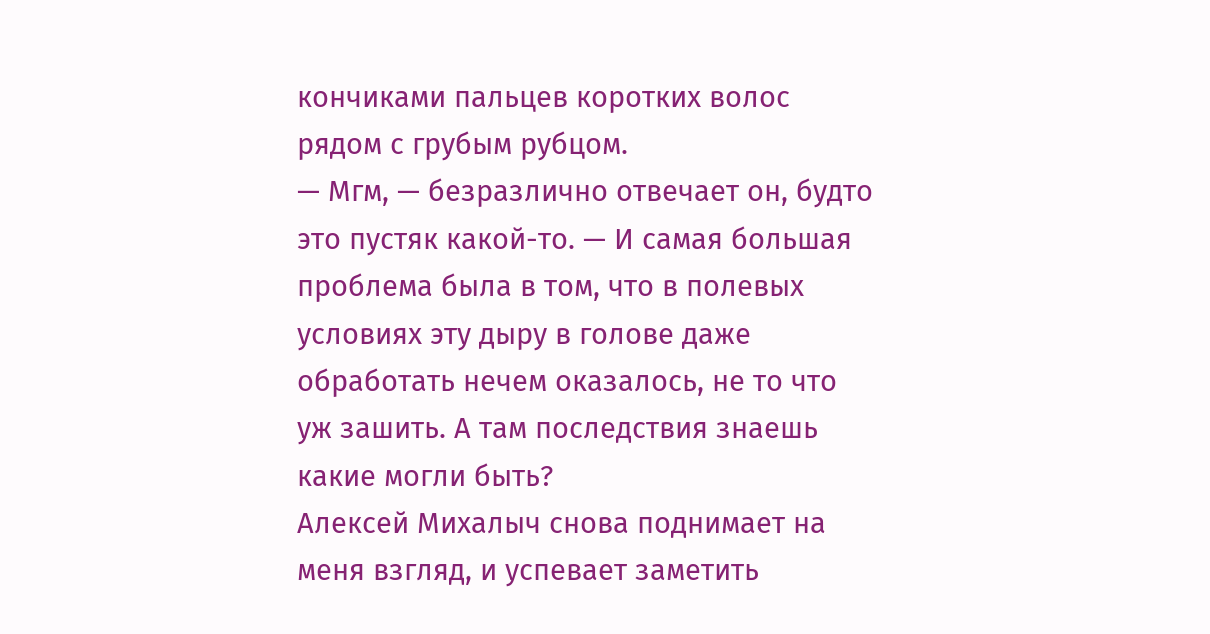кончиками пальцев коротких волос рядом с грубым рубцом.
— Мгм, — безразлично отвечает он, будто это пустяк какой-то. — И самая большая проблема была в том, что в полевых условиях эту дыру в голове даже обработать нечем оказалось, не то что уж зашить. А там последствия знаешь какие могли быть?
Алексей Михалыч снова поднимает на меня взгляд, и успевает заметить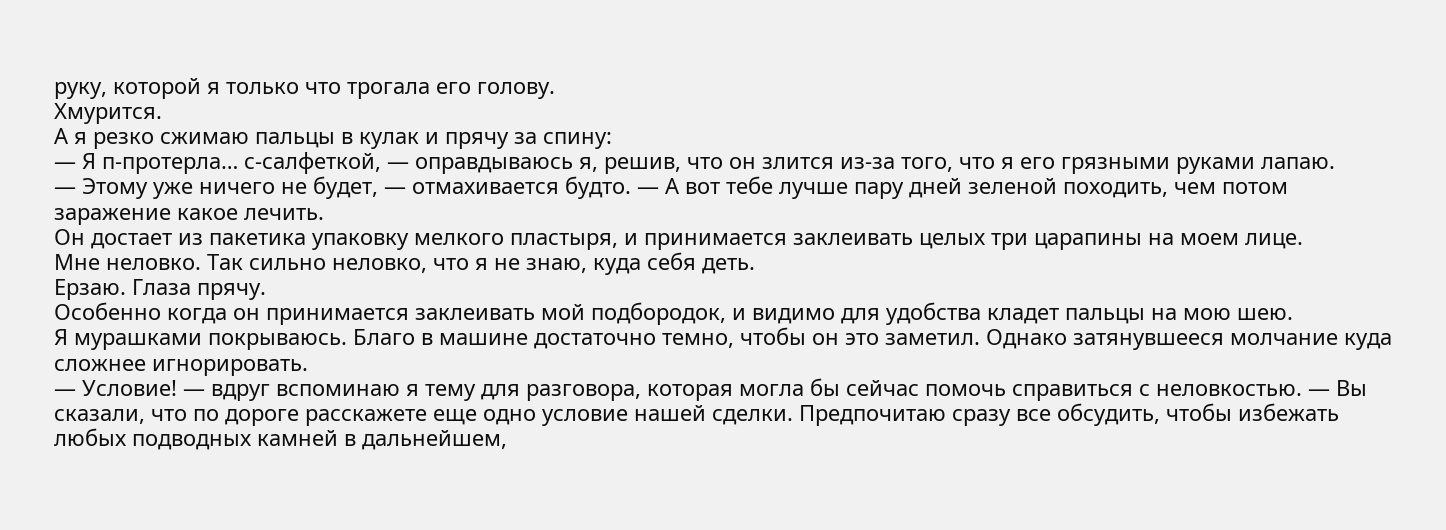руку, которой я только что трогала его голову.
Хмурится.
А я резко сжимаю пальцы в кулак и прячу за спину:
— Я п-протерла… с-салфеткой, — оправдываюсь я, решив, что он злится из-за того, что я его грязными руками лапаю.
— Этому уже ничего не будет, — отмахивается будто. — А вот тебе лучше пару дней зеленой походить, чем потом заражение какое лечить.
Он достает из пакетика упаковку мелкого пластыря, и принимается заклеивать целых три царапины на моем лице.
Мне неловко. Так сильно неловко, что я не знаю, куда себя деть.
Ерзаю. Глаза прячу.
Особенно когда он принимается заклеивать мой подбородок, и видимо для удобства кладет пальцы на мою шею.
Я мурашками покрываюсь. Благо в машине достаточно темно, чтобы он это заметил. Однако затянувшееся молчание куда сложнее игнорировать.
— Условие! — вдруг вспоминаю я тему для разговора, которая могла бы сейчас помочь справиться с неловкостью. — Вы сказали, что по дороге расскажете еще одно условие нашей сделки. Предпочитаю сразу все обсудить, чтобы избежать любых подводных камней в дальнейшем,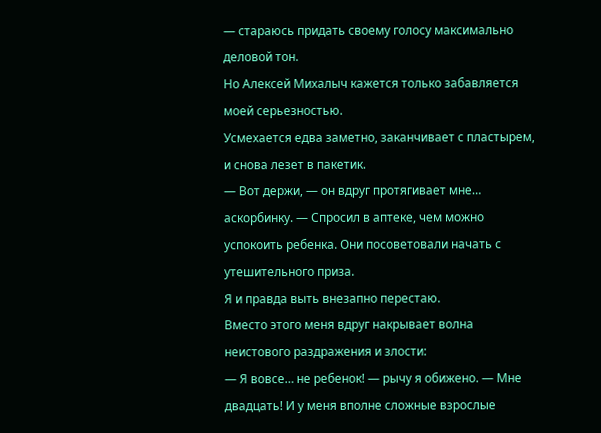— стараюсь придать своему голосу максимально деловой тон.
Но Алексей Михалыч кажется только забавляется моей серьезностью.
Усмехается едва заметно, заканчивает с пластырем, и снова лезет в пакетик.
— Вот держи, — он вдруг протягивает мне… аскорбинку. — Спросил в аптеке, чем можно успокоить ребенка. Они посоветовали начать с утешительного приза.
Я и правда выть внезапно перестаю.
Вместо этого меня вдруг накрывает волна неистового раздражения и злости:
— Я вовсе… не ребенок! — рычу я обижено. — Мне двадцать! И у меня вполне сложные взрослые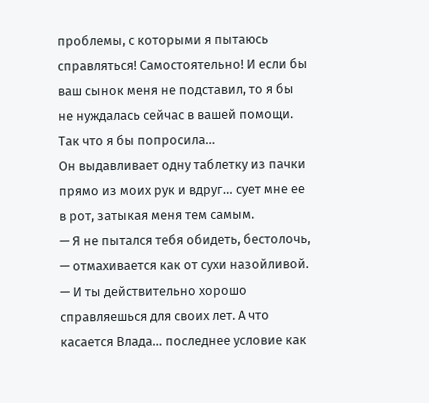проблемы, с которыми я пытаюсь справляться! Самостоятельно! И если бы ваш сынок меня не подставил, то я бы не нуждалась сейчас в вашей помощи. Так что я бы попросила…
Он выдавливает одну таблетку из пачки прямо из моих рук и вдруг… сует мне ее в рот, затыкая меня тем самым.
— Я не пытался тебя обидеть, бестолочь, — отмахивается как от сухи назойливой. — И ты действительно хорошо справляешься для своих лет. А что касается Влада… последнее условие как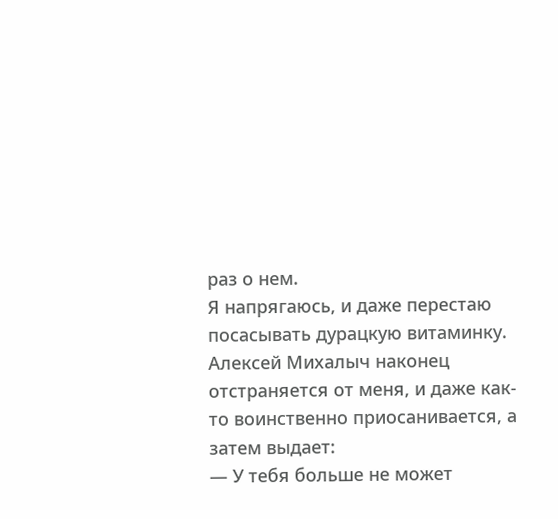раз о нем.
Я напрягаюсь, и даже перестаю посасывать дурацкую витаминку.
Алексей Михалыч наконец отстраняется от меня, и даже как-то воинственно приосанивается, а затем выдает:
— У тебя больше не может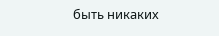быть никаких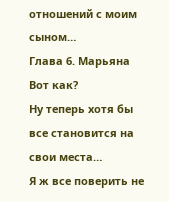отношений с моим сыном…
Глава 6. Марьяна
Вот как?
Ну теперь хотя бы все становится на свои места…
Я ж все поверить не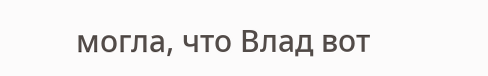могла, что Влад вот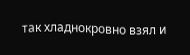так хладнокровно взял и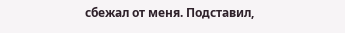сбежал от меня. Подставил,